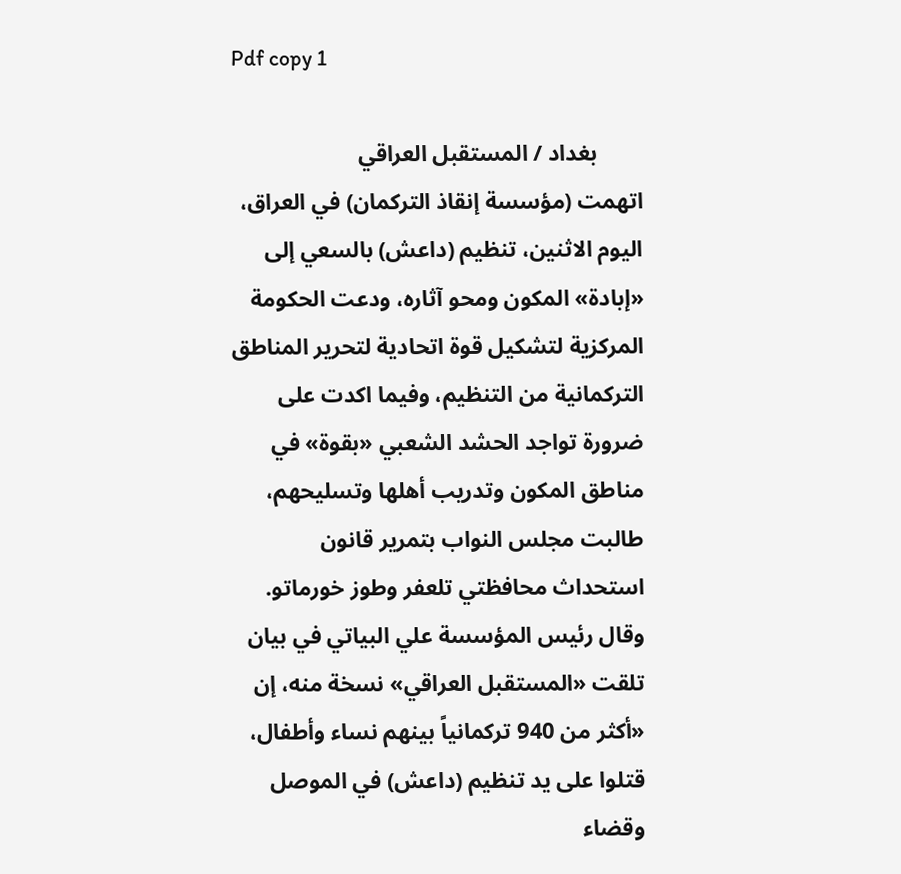Pdf copy 1

        بغداد / المستقبل العراقي
اتهمت (مؤسسة إنقاذ التركمان) في العراق، اليوم الاثنين، تنظيم (داعش) بالسعي إلى «إبادة» المكون ومحو آثاره، ودعت الحكومة المركزية لتشكيل قوة اتحادية لتحرير المناطق التركمانية من التنظيم، وفيما اكدت على ضرورة تواجد الحشد الشعبي «بقوة» في مناطق المكون وتدريب أهلها وتسليحهم، طالبت مجلس النواب بتمرير قانون استحداث محافظتي تلعفر وطوز خورماتو.
وقال رئيس المؤسسة علي البياتي في بيان تلقت «المستقبل العراقي» نسخة منه، إن «أكثر من 940 تركمانياً بينهم نساء وأطفال، قتلوا على يد تنظيم (داعش) في الموصل وقضاء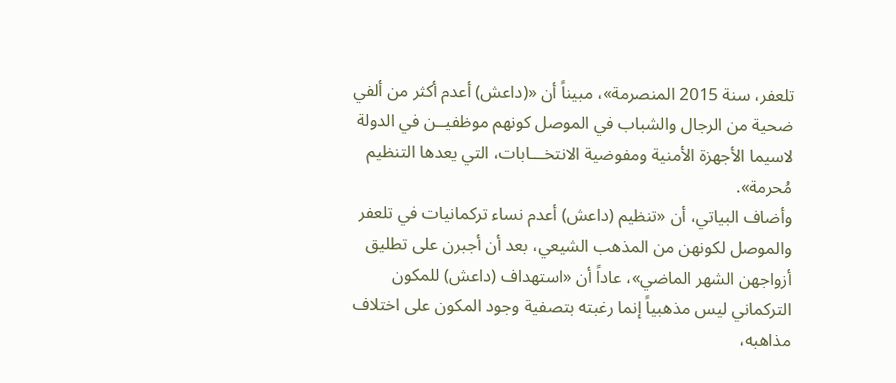تلعفر، سنة 2015 المنصرمة»، مبيناً أن «(داعش) أعدم أكثر من ألفي ضحية من الرجال والشباب في الموصل كونهم موظفيــن في الدولة لاسيما الأجهزة الأمنية ومفوضية الانتخـــابات، التي يعدها التنظيم مُحرمة».
وأضاف البياتي، أن «تنظيم (داعش) أعدم نساء تركمانيات في تلعفر والموصل لكونهن من المذهب الشيعي، بعد أن أجبرن على تطليق أزواجهن الشهر الماضي»، عاداً أن «استهداف (داعش) للمكون التركماني ليس مذهبياً إنما رغبته بتصفية وجود المكون على اختلاف مذاهبه،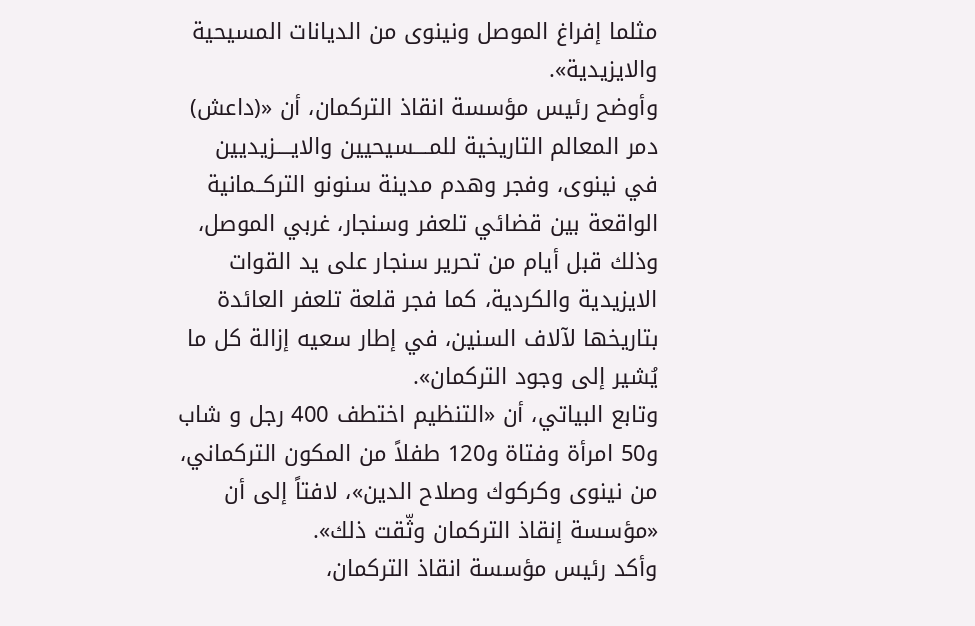مثلما إفراغ الموصل ونينوى من الديانات المسيحية والايزيدية».
وأوضح رئيس مؤسسة انقاذ التركمان، أن «(داعش) دمر المعالم التاريخية للمــــسيحيين والايــــزيديين في نينوى، وفجر وهدم مدينة سنونو التركــمانية الواقعة بين قضائي تلعفر وسنجار، غربي الموصل، وذلك قبل أيام من تحرير سنجار على يد القوات الايزيدية والكردية، كما فجر قلعة تلعفر العائدة بتاريخها لآلاف السنين، في إطار سعيه إزالة كل ما يُشير إلى وجود التركمان».
وتابع البياتي، أن «التنظيم اختطف 400 رجل و شاب و50 امرأة وفتاة و120 طفلاً من المكون التركماني، من نينوى وكركوك وصلاح الدين»، لافتاً إلى أن «مؤسسة إنقاذ التركمان وثّقت ذلك».
وأكد رئيس مؤسسة انقاذ التركمان،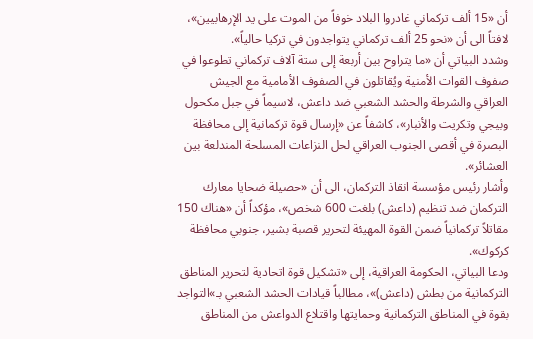أن «15 ألف تركماني غادروا البلاد خوفاً من الموت على يد الإرهابيين»، لافتاً الى أن «نحو 25 ألف تركماني يتواجدون في تركيا حالياً».
وشدد البياتي أن «ما يتراوح بين أربعة إلى ستة آلاف تركماني تطوعوا في صفوف القوات الأمنية ويُقاتلون في الصفوف الأمامية مع الجيش العراقي والشرطة والحشد الشعبي ضد داعش، لاسيماً في جبل مكحول وبيجي وتكريت والأنبار»، كاشفاً عن «إرسال قوة تركمانية إلى محافظة البصرة في أقصى الجنوب العراقي لحل النزاعات المسلحة المندلعة بين العشائر».
وأشار رئيس مؤسسة انقاذ التركمان، الى أن «حصيلة ضحايا معارك التركمان ضد تنظيم (داعش) بلغت 600 شخص»، مؤكداً أن «هناك 150 مقاتلاً تركمانياً ضمن القوة المهيئة لتحرير قصبة بشير، جنوبي محافظة كركوك».
ودعا البياتي، الحكومة العراقية، إلى «تشكيل قوة اتحادية لتحرير المناطق التركمانية من بطش (داعش)»، مطالباً قيادات الحشد الشعبي بـ»التواجد بقوة في المناطق التركمانية وحمايتها واقتلاع الدواعش من المناطق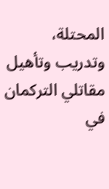المحتلة، وتدريب وتأهيل مقاتلي التركمان في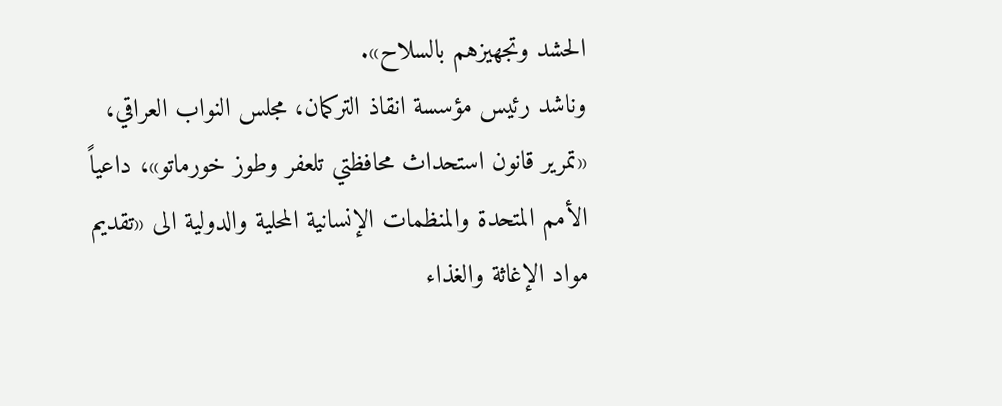الحشد وتجهيزهم بالسلاح».
وناشد رئيس مؤسسة انقاذ التركمان، مجلس النواب العراقي، «تمرير قانون استحداث محافظتي تلعفر وطوز خورماتو»، داعياً الأمم المتحدة والمنظمات الإنسانية المحلية والدولية الى «تقديم مواد الإغاثة والغذاء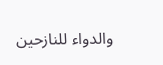والدواء للنازحين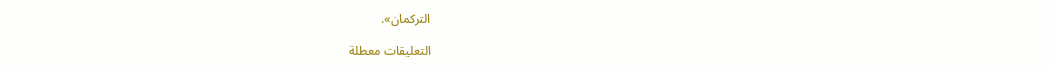التركمان».

التعليقات معطلة